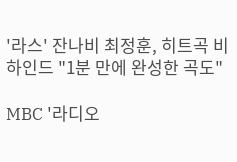'라스' 잔나비 최정훈, 히트곡 비하인드 "1분 만에 완성한 곡도"

MBC '라디오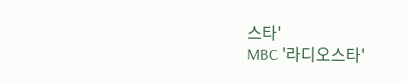스타'
MBC '라디오스타'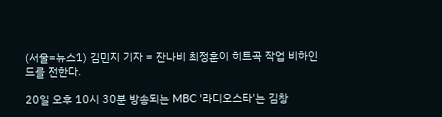(서울=뉴스1) 김민지 기자 = 잔나비 최정훈이 히트곡 작업 비하인드를 전한다.

20일 오후 10시 30분 방송되는 MBC '라디오스타'는 김창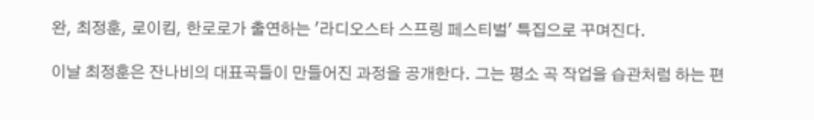완, 최정훈, 로이킴, 한로로가 출연하는 '라디오스타 스프링 페스티벌' 특집으로 꾸며진다.

이날 최정훈은 잔나비의 대표곡들이 만들어진 과정을 공개한다. 그는 평소 곡 작업을 습관처럼 하는 편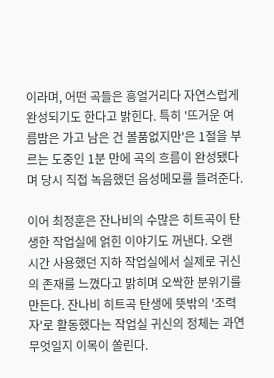이라며, 어떤 곡들은 흥얼거리다 자연스럽게 완성되기도 한다고 밝힌다. 특히 '뜨거운 여름밤은 가고 남은 건 볼품없지만'은 1절을 부르는 도중인 1분 만에 곡의 흐름이 완성됐다며 당시 직접 녹음했던 음성메모를 들려준다.

이어 최정훈은 잔나비의 수많은 히트곡이 탄생한 작업실에 얽힌 이야기도 꺼낸다. 오랜 시간 사용했던 지하 작업실에서 실제로 귀신의 존재를 느꼈다고 밝히며 오싹한 분위기를 만든다. 잔나비 히트곡 탄생에 뜻밖의 '조력자'로 활동했다는 작업실 귀신의 정체는 과연 무엇일지 이목이 쏠린다.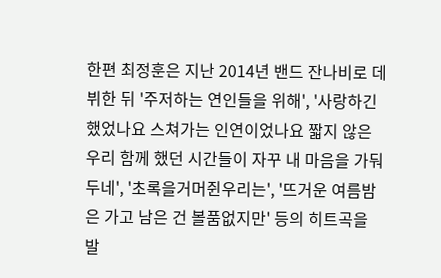한편 최정훈은 지난 2014년 밴드 잔나비로 데뷔한 뒤 '주저하는 연인들을 위해', '사랑하긴 했었나요 스쳐가는 인연이었나요 짧지 않은 우리 함께 했던 시간들이 자꾸 내 마음을 가둬두네', '초록을거머쥔우리는', '뜨거운 여름밤은 가고 남은 건 볼품없지만' 등의 히트곡을 발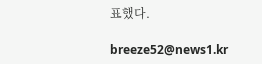표했다.

breeze52@news1.kr